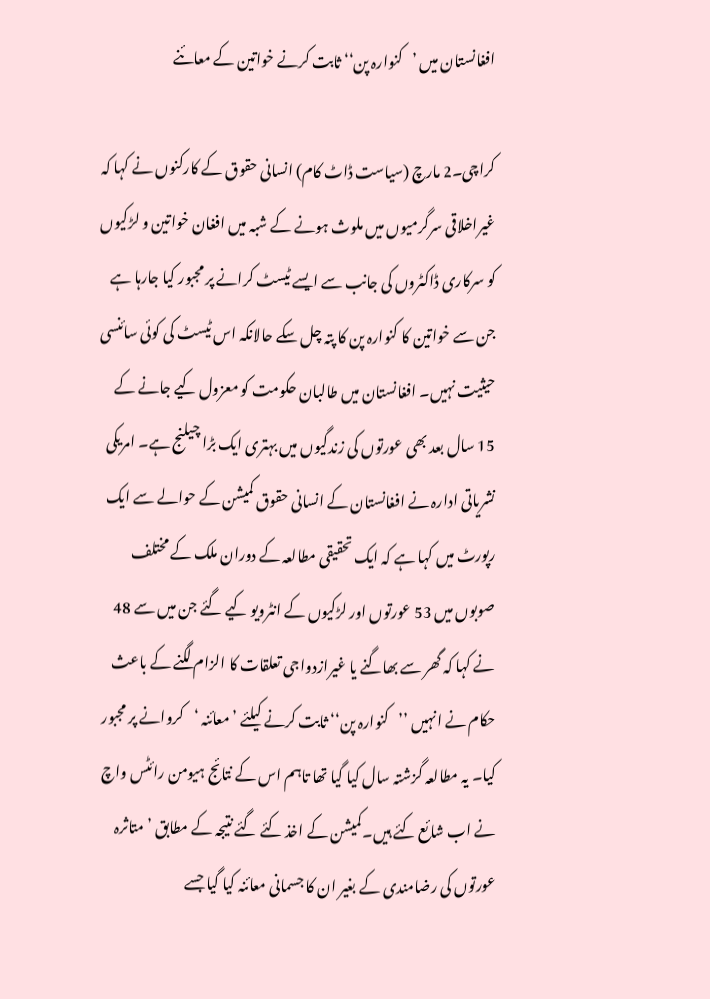افغانستان میں ’کنوارہ پن‘‘ ثابت کرنے خواتین کے معائنے

کراچی۔2 مارچ (سیاست ڈاٹ کام) انسانی حقوق کے کارکنوں نے کہا کہ غیراخلاقی سرگرمیوں میں ملوث ہونے کے شبہ میں افغان خواتین و لڑکیوں کو سرکاری ڈاکٹروں کی جانب سے ایسے ٹیسٹ کرانے پر مجبور کیا جارہا ہے جن سے خواتین کا کنوارہ پن کا پتہ چل سکے حالانکہ اس ٹیسٹ کی کوئی سائنسی حیثیت نہیں۔ افغانستان میں طالبان حکومت کو معزول کیے جانے کے 15 سال بعد بھی عورتوں کی زندگیوں میں بہتری ایک بڑا چیلنج ہے۔ امریکی نشریاتی ادارہ نے افغانستان کے انسانی حقوق کمیشن کے حوالے سے ایک رپورٹ میں کہا ہے کہ ایک تحقیقی مطالعہ کے دوران ملک کے مختلف صوبوں میں 53 عورتوں اور لڑکیوں کے انٹرویو کیے گئے جن میں سے 48 نے کہا کہ گھر سے بھاگنے یا غیرازدواجی تعلقات کا الزام لگنے کے باعث حکام نے انہیں ’’کنوارہ پن‘‘ ثابت کرنے کیلئے ’معائنہ ‘کروانے پر مجبور کیا۔ یہ مطالعہ گزشتہ سال کیا گیا تھا تاہم اس کے نتائج ہیومن رائٹس واچ نے اب شائع کئے ہیں۔کمیشن کے اخذ کئے گئے نتیجہ کے مطابق ’متاثرہ عورتوں کی رضامندی کے بغیر ان کا جسمانی معائنہ کیا گیا جسے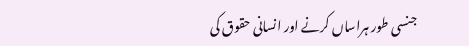جنسی طور ہراساں کرنے اور انسانی حقوق کی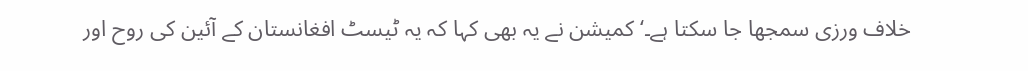خلاف ورزی سمجھا جا سکتا ہے۔‘ کمیشن نے یہ بھی کہا کہ یہ ٹیسٹ افغانستان کے آئین کی روح اور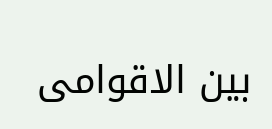بین الاقوامی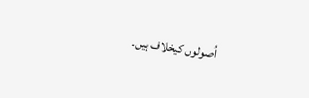اُصولوں کیخلاف ہیں۔